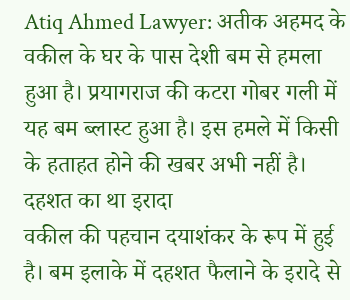Atiq Ahmed Lawyer: अतीक अहमद के वकील के घर के पास देशी बम से हमला हुआ है। प्रयागराज की कटरा गोबर गली में यह बम ब्लास्ट हुआ है। इस हमले में किसी के हताहत होने की खबर अभी नहीं है।
दहशत का था इरादा
वकील की पहचान दयाशंकर के रूप में हुई है। बम इलाके में दहशत फैलाने के इरादे से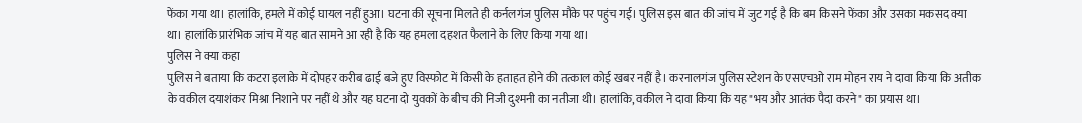फेंका गया था। हालांकि, हमले में कोई घायल नहीं हुआ। घटना की सूचना मिलते ही कर्नलगंज पुलिस मौके पर पहुंच गई। पुलिस इस बात की जांच में जुट गई है कि बम किसने फेंका और उसका मकसद क्या था। हालांकि प्रारंभिक जांच में यह बात सामने आ रही है कि यह हमला दहशत फैलाने के लिए किया गया था।
पुलिस ने क्या कहा
पुलिस ने बताया कि कटरा इलाके में दोपहर करीब ढाई बजे हुए विस्फोट में किसी के हताहत होने की तत्काल कोई खबर नहीं है। करनालगंज पुलिस स्टेशन के एसएचओ राम मोहन राय ने दावा किया कि अतीक के वकील दयाशंकर मिश्रा निशाने पर नहीं थे और यह घटना दो युवकों के बीच की निजी दुश्मनी का नतीजा थी। हालांकि, वकील ने दावा किया कि यह "भय और आतंक पैदा करने" का प्रयास था।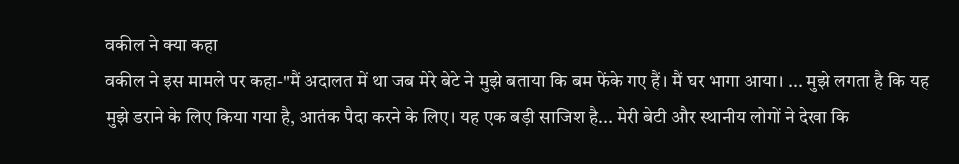वकील ने क्या कहा
वकील ने इस मामले पर कहा-"मैं अदालत में था जब मेरे बेटे ने मुझे बताया कि बम फेंके गए हैं। मैं घर भागा आया। ... मुझे लगता है कि यह मुझे डराने के लिए किया गया है, आतंक पैदा करने के लिए। यह एक बड़ी साजिश है... मेरी बेटी और स्थानीय लोगों ने देखा कि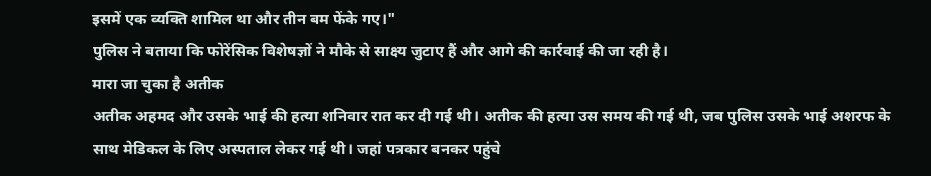इसमें एक व्यक्ति शामिल था और तीन बम फेंके गए।"
पुलिस ने बताया कि फोरेंसिक विशेषज्ञों ने मौके से साक्ष्य जुटाए हैं और आगे की कार्रवाई की जा रही है।
मारा जा चुका है अतीक
अतीक अहमद और उसके भाई की हत्या शनिवार रात कर दी गई थी। अतीक की हत्या उस समय की गई थी, जब पुलिस उसके भाई अशरफ के साथ मेडिकल के लिए अस्पताल लेकर गई थी। जहां पत्रकार बनकर पहुंचे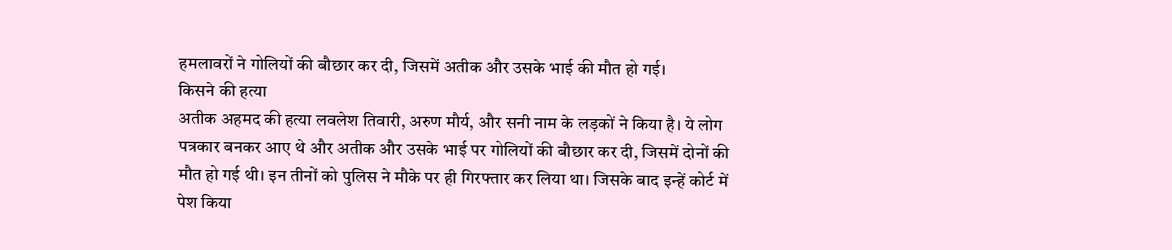हमलावरों ने गोलियों की बौछार कर दी, जिसमें अतीक और उसके भाई की मौत हो गई।
किसने की हत्या
अतीक अहमद की हत्या लवलेश तिवारी, अरुण मौर्य, और सनी नाम के लड़कों ने किया है। ये लोग पत्रकार बनकर आए थे और अतीक और उसके भाई पर गोलियों की बौछार कर दी, जिसमें दोनों की मौत हो गई थी। इन तीनों को पुलिस ने मौके पर ही गिरफ्तार कर लिया था। जिसके बाद इन्हें कोर्ट में पेश किया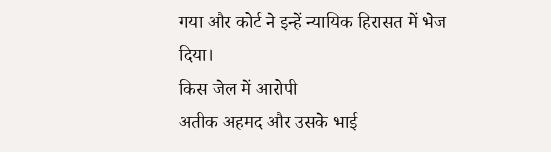गया और कोर्ट ने इन्हें न्यायिक हिरासत में भेज दिया।
किस जेल में आरोपी
अतीक अहमद और उसके भाई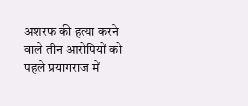अशरफ की हत्या करने वाले तीन आरोपियों को पहले प्रयागराज में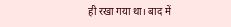ही रखा गया था। बाद में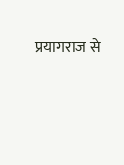प्रयागराज से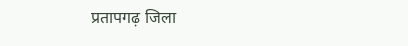प्रतापगढ़ जिला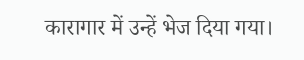कारागार में उन्हें भेज दिया गया।